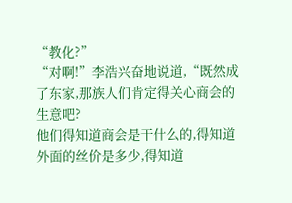“教化?”
“对啊!”李浩兴奋地说道,“既然成了东家,那族人们肯定得关心商会的生意吧?
他们得知道商会是干什么的,得知道外面的丝价是多少,得知道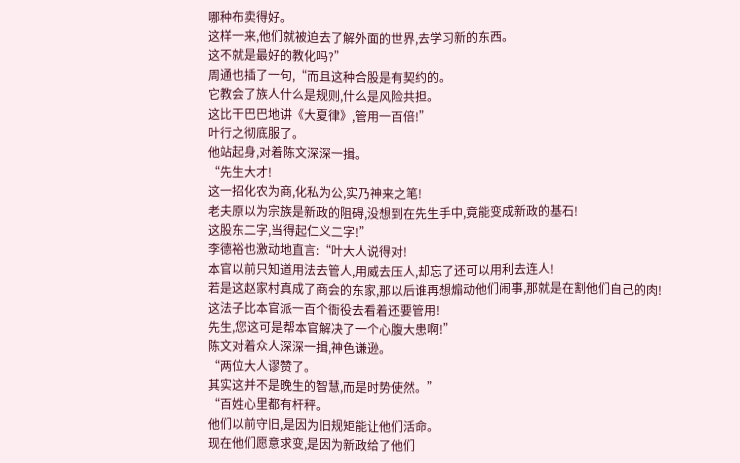哪种布卖得好。
这样一来,他们就被迫去了解外面的世界,去学习新的东西。
这不就是最好的教化吗?”
周通也插了一句,“而且这种合股是有契约的。
它教会了族人什么是规则,什么是风险共担。
这比干巴巴地讲《大夏律》,管用一百倍!”
叶行之彻底服了。
他站起身,对着陈文深深一揖。
“先生大才!
这一招化农为商,化私为公,实乃神来之笔!
老夫原以为宗族是新政的阻碍,没想到在先生手中,竟能变成新政的基石!
这股东二字,当得起仁义二字!”
李德裕也激动地直言:“叶大人说得对!
本官以前只知道用法去管人,用威去压人,却忘了还可以用利去连人!
若是这赵家村真成了商会的东家,那以后谁再想煽动他们闹事,那就是在割他们自己的肉!
这法子比本官派一百个衙役去看着还要管用!
先生,您这可是帮本官解决了一个心腹大患啊!”
陈文对着众人深深一揖,神色谦逊。
“两位大人谬赞了。
其实这并不是晚生的智慧,而是时势使然。”
“百姓心里都有杆秤。
他们以前守旧,是因为旧规矩能让他们活命。
现在他们愿意求变,是因为新政给了他们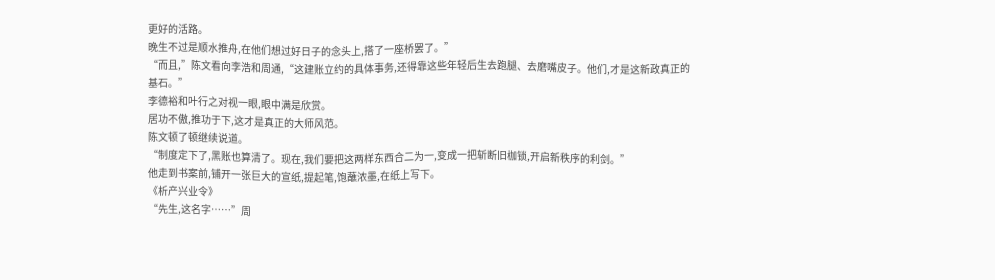更好的活路。
晚生不过是顺水推舟,在他们想过好日子的念头上,搭了一座桥罢了。”
“而且,”陈文看向李浩和周通,“这建账立约的具体事务,还得靠这些年轻后生去跑腿、去磨嘴皮子。他们,才是这新政真正的基石。”
李德裕和叶行之对视一眼,眼中满是欣赏。
居功不傲,推功于下,这才是真正的大师风范。
陈文顿了顿继续说道。
“制度定下了,黑账也算清了。现在,我们要把这两样东西合二为一,变成一把斩断旧枷锁,开启新秩序的利剑。”
他走到书案前,铺开一张巨大的宣纸,提起笔,饱蘸浓墨,在纸上写下。
《析产兴业令》
“先生,这名字……”周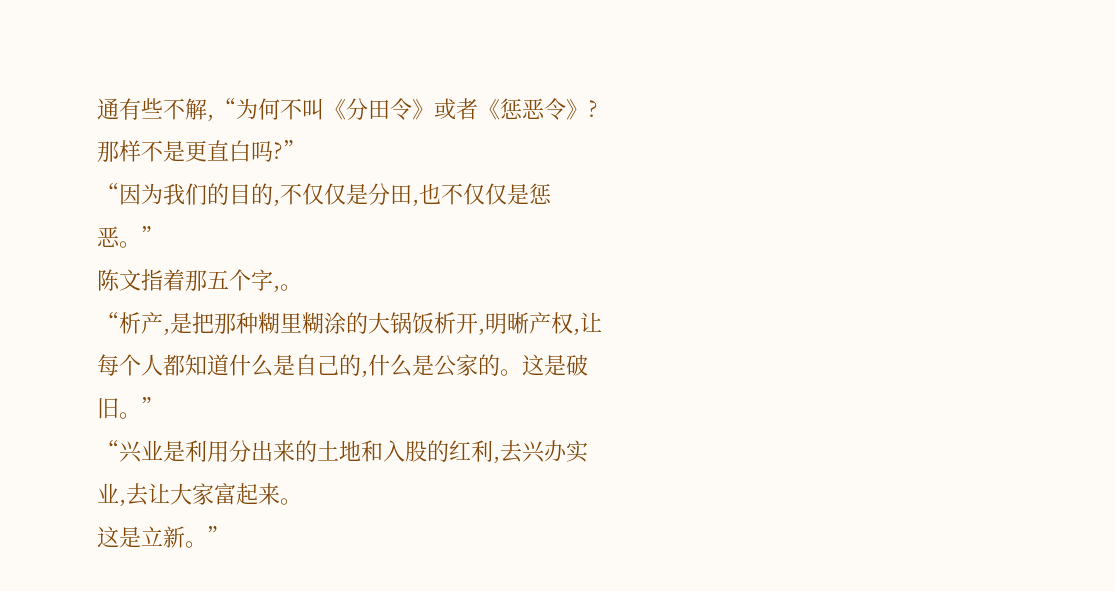通有些不解,“为何不叫《分田令》或者《惩恶令》?那样不是更直白吗?”
“因为我们的目的,不仅仅是分田,也不仅仅是惩恶。”
陈文指着那五个字,。
“析产,是把那种糊里糊涂的大锅饭析开,明晰产权,让每个人都知道什么是自己的,什么是公家的。这是破旧。”
“兴业是利用分出来的土地和入股的红利,去兴办实业,去让大家富起来。
这是立新。”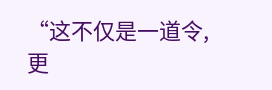“这不仅是一道令,更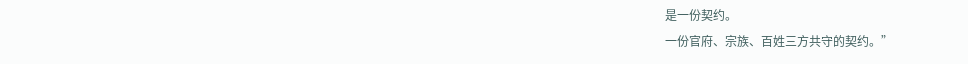是一份契约。
一份官府、宗族、百姓三方共守的契约。”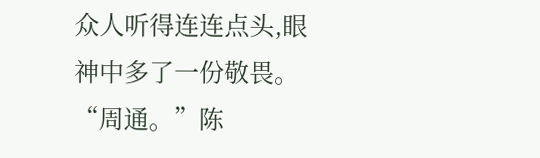众人听得连连点头,眼神中多了一份敬畏。
“周通。”陈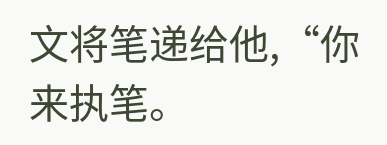文将笔递给他,“你来执笔。